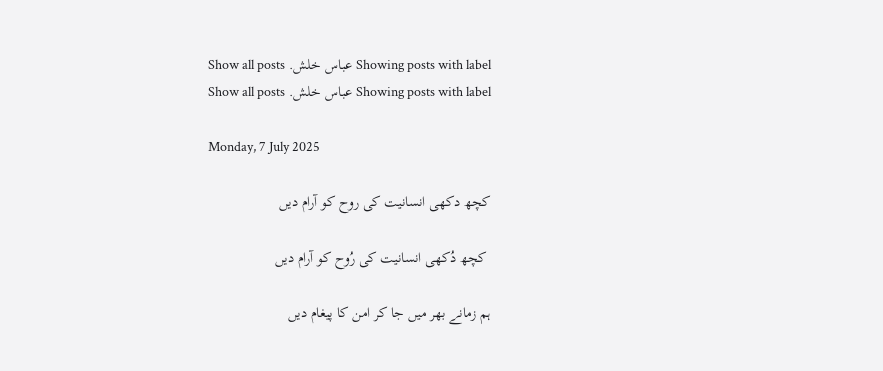Showing posts with label عباس خلش. Show all posts
Showing posts with label عباس خلش. Show all posts

Monday, 7 July 2025

کچھ دکھی انسانیت کی روح کو آرام دیں

 کچھ دُکھی انسانیت کی رُوح کو آرام دیں

ہم زمانے بھر میں جا کر امن کا پیغام دیں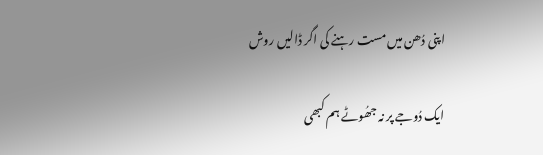اپنی دُھن میں مست رہنے کی اگر ڈالیں روش

ایک دُوجے پر نہ جھُوٹے ہم کبھی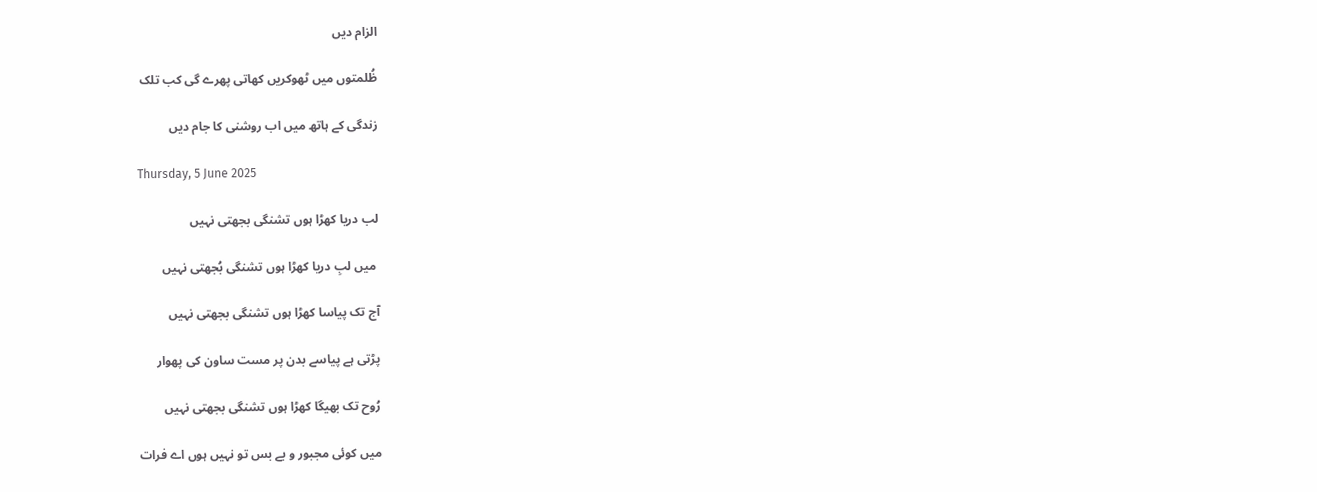الزام دیں

ظُلمتوں میں ٹھوکریں کھاتی پھرے گی کب تلک

زندگی کے ہاتھ میں اب روشنی کا جام دیں

Thursday, 5 June 2025

لب دریا کھڑا ہوں تشنگی بجھتی نہیں

 میں لبِ دریا کھڑا ہوں تشنگی بُجھتی نہیں

آج تک پیاسا کھڑا ہوں تشنگی بجھتی نہیں

پڑتی ہے پیاسے بدن پر مست ساون کی پھوار

رُوح تک بھیگا کھڑا ہوں تشنگی بجھتی نہیں

میں کوئی مجبور و بے بس تو نہیں ہوں اے فرات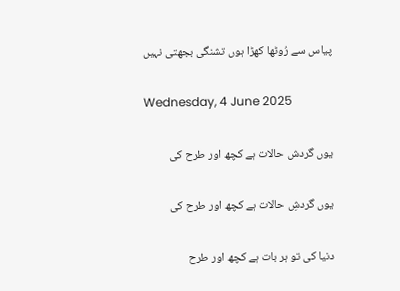پیاس سے رُوٹھا کھڑا ہوں تشنگی بجھتی نہیں

Wednesday, 4 June 2025

یوں گردش حالات ہے کچھ اور طرح کی

یوں گردشِ حالات ہے کچھ اور طرح کی

دنیا کی تو ہر بات ہے کچھ اور طرح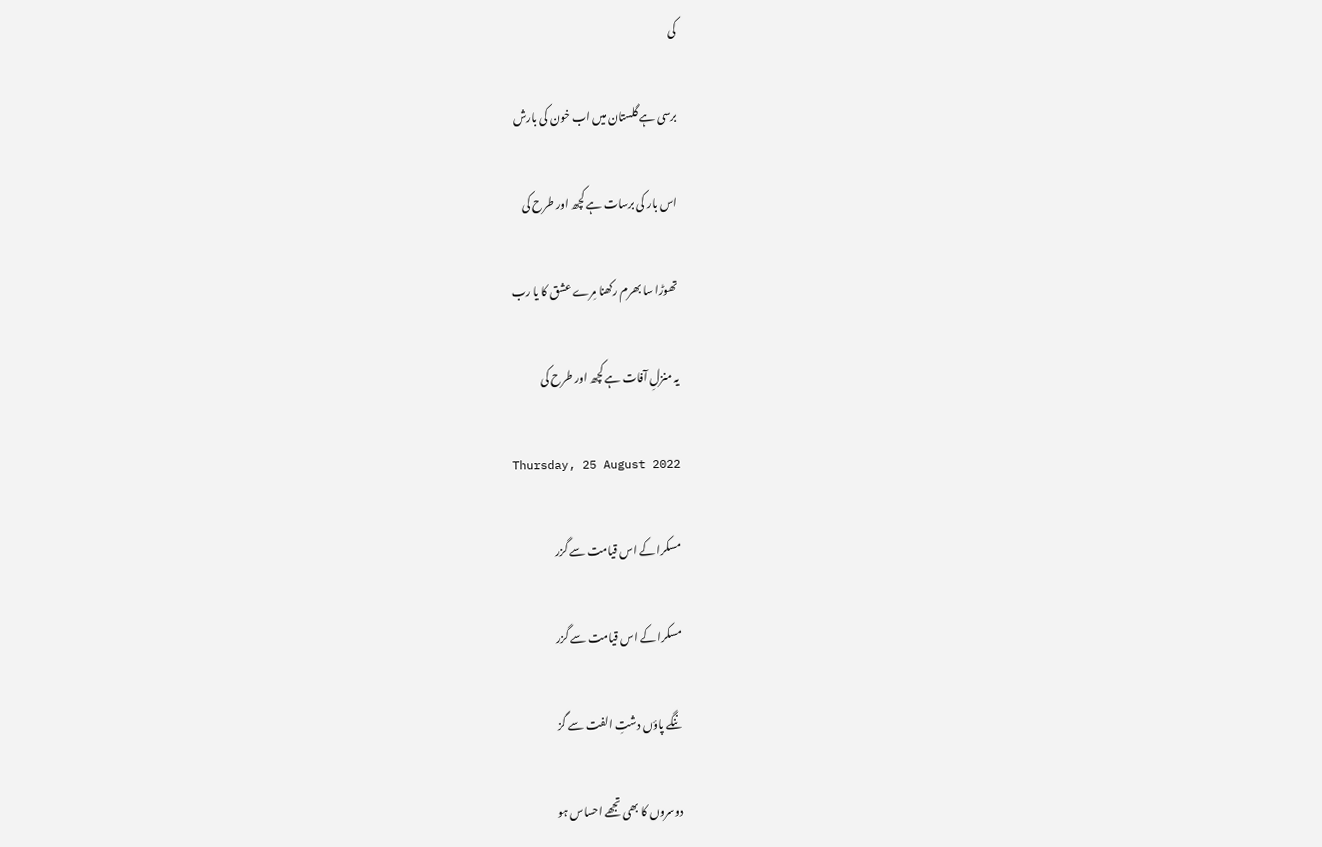کی

برسی ہے گلستان میں اب خون کی بارش

اس بار کی برسات ہے کچھ اور طرح کی

تھوڑا سا بھرم رکھنا مِرے عشق کا یا رب

یہ منزلِ آفات ہے کچھ اور طرح کی

Thursday, 25 August 2022

مسکرا کے اس قیامت سے گزر

مسکرا کے اس قیامت سے گزر

ننگے پاؤں دشتِ الفت سے گز

دوسروں کا بھی تجھے احساس ہو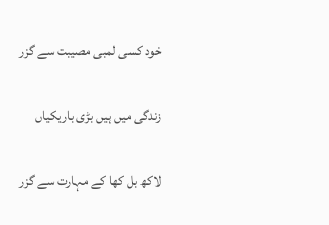خود کسی لمبی مصیبت سے گزر

زندگی میں ہیں بڑی باریکیاں

لاکھ بل کھا کے مہارت سے گزر